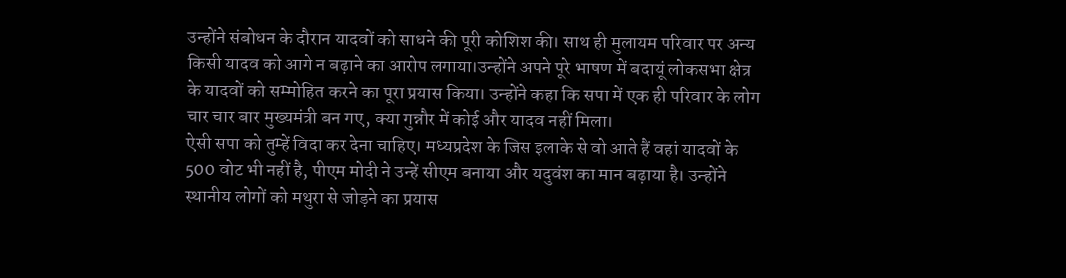उन्होंने संबोधन के दौरान यादवों को साधने की पूरी कोशिश की। साथ ही मुलायम परिवार पर अन्य किसी यादव को आगे न बढ़ाने का आरोप लगाया।उन्होंने अपने पूरे भाषण में बदायूं लोकसभा क्षेत्र के यादवों को सम्मोहित करने का पूरा प्रयास किया। उन्होंने कहा कि सपा में एक ही परिवार के लोग चार चार बार मुख्यमंत्री बन गए, क्या गुन्नौर में कोई और यादव नहीं मिला।
ऐसी सपा को तुम्हें विदा कर देना चाहिए। मध्यप्रदेश के जिस इलाके से वो आते हैं वहां यादवों के 500 वोट भी नहीं है, पीएम मोदी ने उन्हें सीएम बनाया और यदुवंश का मान बढ़ाया है। उन्होंने स्थानीय लोगों को मथुरा से जोड़ने का प्रयास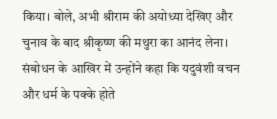किया। बोले, अभी श्रीराम की अयोध्या देखिए और चुनाव के बाद श्रीकृष्ण की मथुरा का आनंद लेना। संबोधन के आखिर में उन्होंने कहा कि यदुवंशी वचन और धर्म के पक्के होते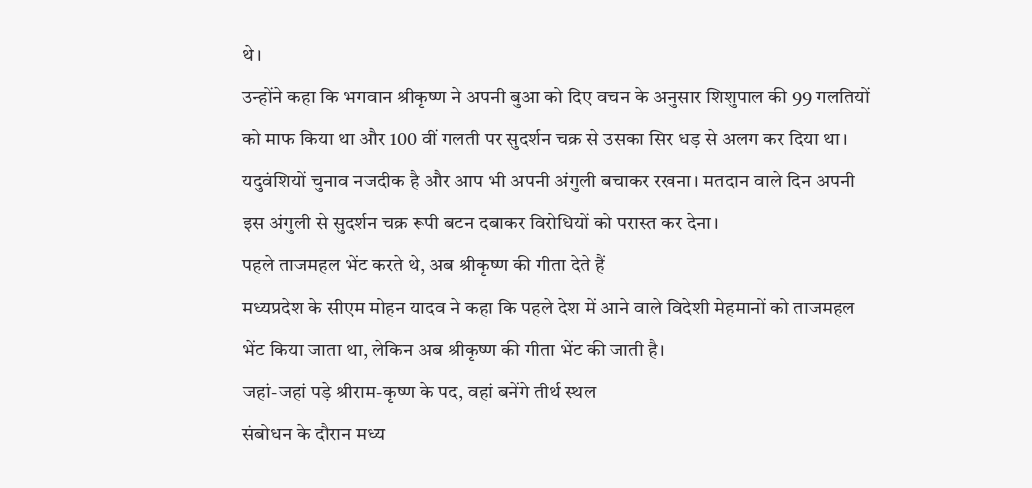थे।
उन्होंने कहा कि भगवान श्रीकृष्ण ने अपनी बुआ को दिए वचन के अनुसार शिशुपाल की 99 गलतियों को माफ किया था और 100 वीं गलती पर सुदर्शन चक्र से उसका सिर धड़ से अलग कर दिया था। यदुवंशियों चुनाव नजदीक है और आप भी अपनी अंगुली बचाकर रखना। मतदान वाले दिन अपनी इस अंगुली से सुदर्शन चक्र रूपी बटन दबाकर विरोधियों को परास्त कर देना।
पहले ताजमहल भेंट करते थे, अब श्रीकृष्ण की गीता देते हैं
मध्यप्रदेश के सीएम मोहन यादव ने कहा कि पहले देश में आने वाले विदेशी मेहमानों को ताजमहल भेंट किया जाता था, लेकिन अब श्रीकृष्ण की गीता भेंट की जाती है।
जहां-जहां पड़े श्रीराम-कृष्ण के पद, वहां बनेंगे तीर्थ स्थल
संबोधन के दौरान मध्य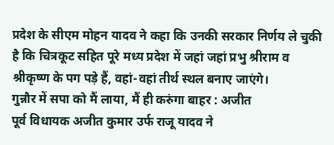प्रदेश के सीएम मोहन यादव ने कहा कि उनकी सरकार निर्णय ले चुकी है कि चित्रकूट सहित पूरे मध्य प्रदेश में जहां जहां प्रभु श्रीराम व श्रीकृष्ण के पग पड़े हैं, वहां-वहां तीर्थ स्थल बनाए जाएंगे।
गुन्नौर में सपा को मैं लाया, मैं ही करुंगा बाहर : अजीत
पूर्व विधायक अजीत कुमार उर्फ राजू यादव ने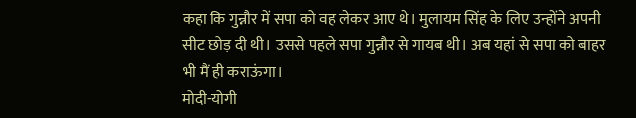कहा कि गुन्नौर में सपा को वह लेकर आए थे। मुलायम सिंह के लिए उन्होंने अपनी सीट छोड़ दी थी। उससे पहले सपा गुन्नौर से गायब थी। अब यहां से सपा को बाहर भी मैं ही कराऊंगा।
मोदी-योगी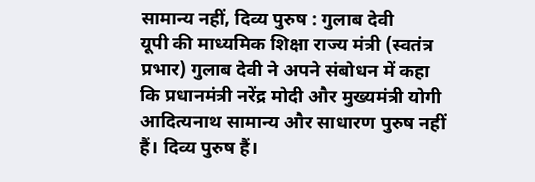सामान्य नहीं, दिव्य पुरुष : गुलाब देवी
यूपी की माध्यमिक शिक्षा राज्य मंत्री (स्वतंत्र प्रभार) गुलाब देवी ने अपने संबोधन में कहा कि प्रधानमंत्री नरेंद्र मोदी और मुख्यमंत्री योगी आदित्यनाथ सामान्य और साधारण पुरुष नहीं हैं। दिव्य पुरुष हैं।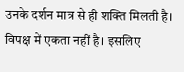उनके दर्शन मात्र से ही शक्ति मिलती है। विपक्ष में एकता नहीं है। इसलिए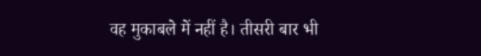वह मुकाबले में नहीं है। तीसरी बार भी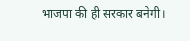भाजपा की ही सरकार बनेगी।